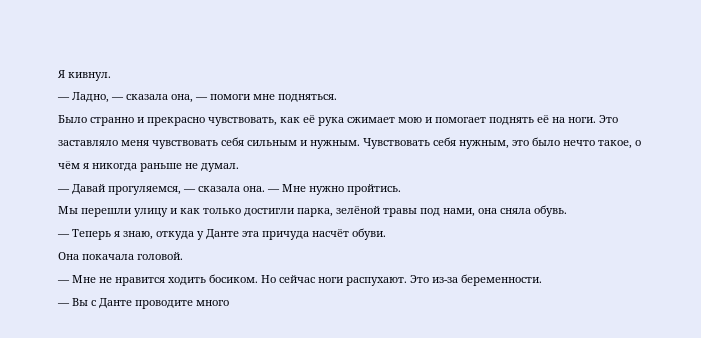Я кивнул.
— Ладно, — сказала она, — помоги мне подняться.
Было странно и прекрасно чувствовать, как её рука сжимает мою и помогает поднять её на ноги. Это заставляло меня чувствовать себя сильным и нужным. Чувствовать себя нужным, это было нечто такое, о чëм я никогда раньше не думал.
— Давай прогуляемся, — сказала она. — Мне нужно пройтись.
Мы перешли улицу и как только достигли парка, зелёной травы под нами, она сняла обувь.
— Теперь я знаю, откуда у Данте эта причуда насчёт обуви.
Она покачала головой.
— Мне не нравится ходить босиком. Но сейчас ноги распухают. Это из-за беременности.
— Вы с Данте проводите много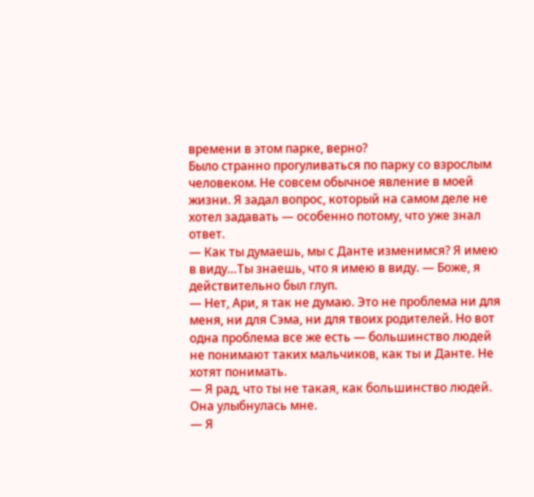времени в этом парке, верно?
Было странно прогуливаться по парку со взрослым человеком. Не совсем обычное явление в моей жизни. Я задал вопрос, который на самом деле не хотел задавать — особенно потому, что уже знал ответ.
— Как ты думаешь, мы с Данте изменимся? Я имею в виду…Ты знаешь, что я имею в виду. — Боже, я действительно был глуп.
— Нет, Ари, я так не думаю. Это не проблема ни для меня, ни для Сэма, ни для твоих родителей. Но вот одна проблема все же есть — большинство людей не понимают таких мальчиков, как ты и Данте. Не хотят понимать.
— Я рад, что ты не такая, как большинство людей.
Она улыбнулась мне.
— Я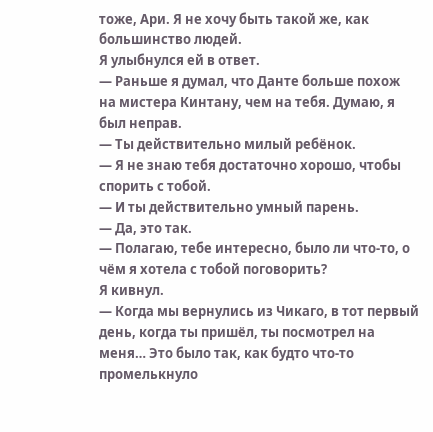тоже, Ари. Я не хочу быть такой же, как большинство людей.
Я улыбнулся ей в ответ.
— Раньше я думал, что Данте больше похож на мистера Кинтану, чем на тебя. Думаю, я был неправ.
— Ты действительно милый ребёнок.
— Я не знаю тебя достаточно хорошо, чтобы спорить с тобой.
— И ты действительно умный парень.
— Да, это так.
— Полагаю, тебе интересно, было ли что-то, о чём я хотела с тобой поговорить?
Я кивнул.
— Когда мы вернулись из Чикаго, в тот первый день, когда ты пришёл, ты посмотрел на меня… Это было так, как будто что-то промелькнуло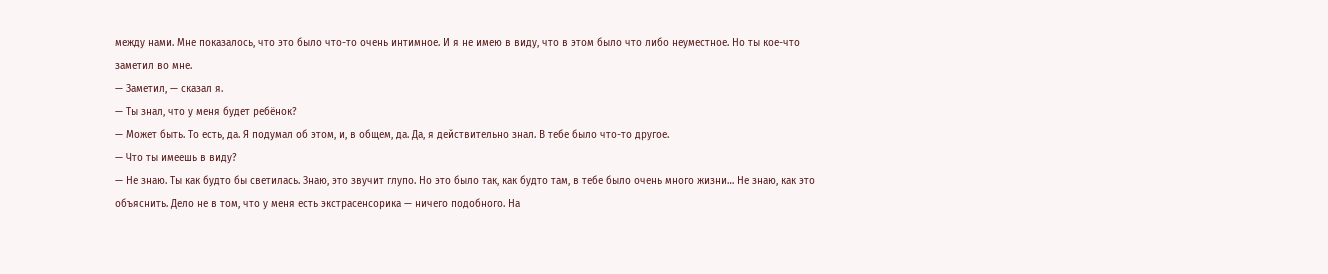между нами. Мне показалось, что это было что-то очень интимное. И я не имею в виду, что в этом было что либо неуместное. Но ты кое-что заметил во мне.
— Заметил, — сказал я.
— Ты знал, что у меня будет ребёнок?
— Может быть. То есть, да. Я подумал об этом, и, в общем, да. Да, я действительно знал. В тебе было что-то другое.
— Что ты имеешь в виду?
— Не знаю. Ты как будто бы светилась. Знаю, это звучит глупо. Но это было так, как будто там, в тебе было очень много жизни… Не знаю, как это объяснить. Дело не в том, что у меня есть экстрасенсорика — ничего подобного. На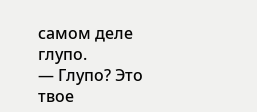самом деле глупо.
— Глупо? Это твое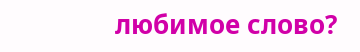любимое слово?